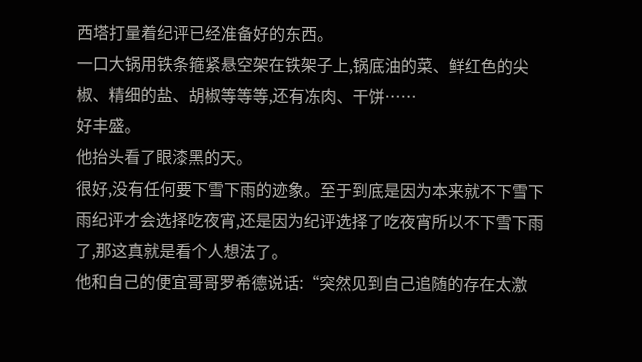西塔打量着纪评已经准备好的东西。
一口大锅用铁条箍紧悬空架在铁架子上,锅底油的菜、鲜红色的尖椒、精细的盐、胡椒等等等,还有冻肉、干饼……
好丰盛。
他抬头看了眼漆黑的天。
很好,没有任何要下雪下雨的迹象。至于到底是因为本来就不下雪下雨纪评才会选择吃夜宵,还是因为纪评选择了吃夜宵所以不下雪下雨了,那这真就是看个人想法了。
他和自己的便宜哥哥罗希德说话:“突然见到自己追随的存在太激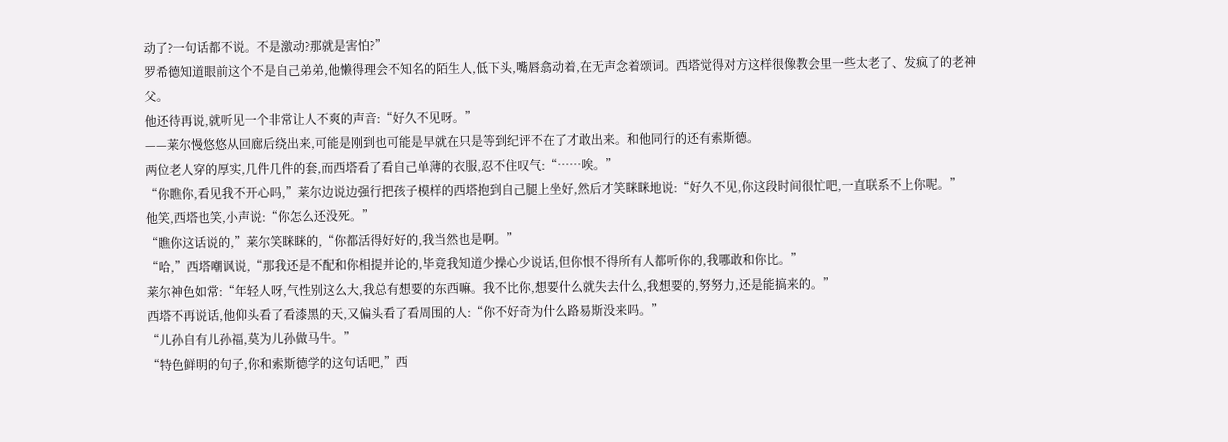动了?一句话都不说。不是激动?那就是害怕?”
罗希德知道眼前这个不是自己弟弟,他懒得理会不知名的陌生人,低下头,嘴唇翕动着,在无声念着颂词。西塔觉得对方这样很像教会里一些太老了、发疯了的老神父。
他还待再说,就听见一个非常让人不爽的声音:“好久不见呀。”
——莱尔慢悠悠从回廊后绕出来,可能是刚到也可能是早就在只是等到纪评不在了才敢出来。和他同行的还有索斯德。
两位老人穿的厚实,几件几件的套,而西塔看了看自己单薄的衣服,忍不住叹气:“……唉。”
“你瞧你,看见我不开心吗,”莱尔边说边强行把孩子模样的西塔抱到自己腿上坐好,然后才笑眯眯地说:“好久不见,你这段时间很忙吧,一直联系不上你呢。”
他笑,西塔也笑,小声说:“你怎么还没死。”
“瞧你这话说的,”莱尔笑眯眯的,“你都活得好好的,我当然也是啊。”
“哈,”西塔嘲讽说,“那我还是不配和你相提并论的,毕竟我知道少操心少说话,但你恨不得所有人都听你的,我哪敢和你比。”
莱尔神色如常:“年轻人呀,气性别这么大,我总有想要的东西嘛。我不比你,想要什么就失去什么,我想要的,努努力,还是能搞来的。”
西塔不再说话,他仰头看了看漆黑的天,又偏头看了看周围的人:“你不好奇为什么路易斯没来吗。”
“儿孙自有儿孙福,莫为儿孙做马牛。”
“特色鲜明的句子,你和索斯德学的这句话吧,”西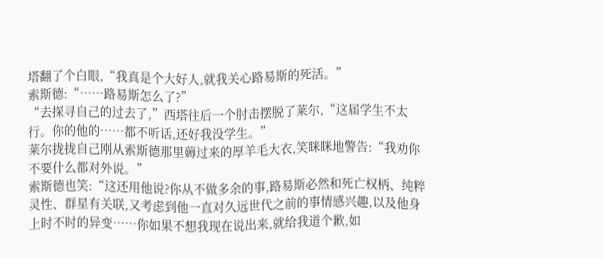塔翻了个白眼,“我真是个大好人,就我关心路易斯的死活。”
索斯德:“……路易斯怎么了?”
“去探寻自己的过去了,”西塔往后一个肘击摆脱了莱尔,“这届学生不太行。你的他的……都不听话,还好我没学生。”
莱尔拢拢自己刚从索斯德那里薅过来的厚羊毛大衣,笑眯眯地警告:“我劝你不要什么都对外说。”
索斯德也笑:“这还用他说?你从不做多余的事,路易斯必然和死亡权柄、纯粹灵性、群星有关联,又考虑到他一直对久远世代之前的事情感兴趣,以及他身上时不时的异变……你如果不想我现在说出来,就给我道个歉,如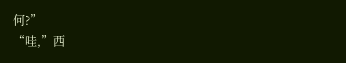何?”
“哇,”西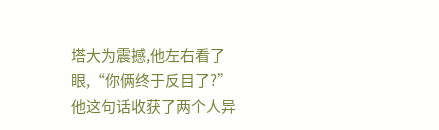塔大为震撼,他左右看了眼,“你俩终于反目了?”
他这句话收获了两个人异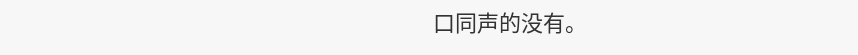口同声的没有。